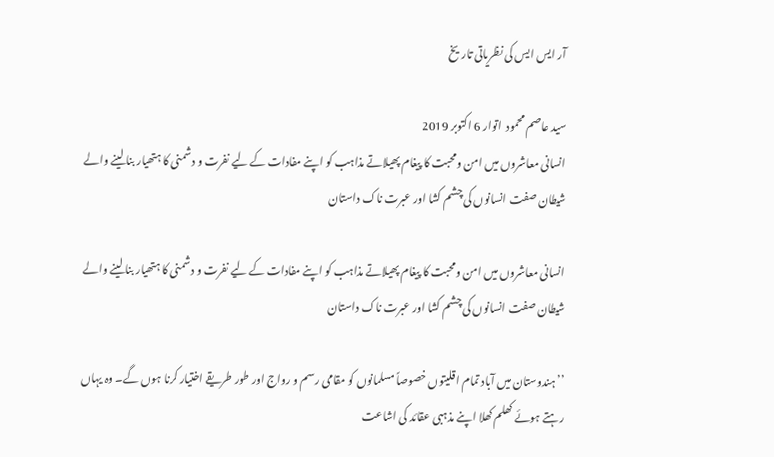آر ایس ایس کی نظریاتی تاریخ

سید عاصم محمود  اتوار 6 اکتوبر 2019
انسانی معاشروں میں امن ومحبت کا پیغام پھیلاتے مذاہب کو اپنے مفادات کے لیے نفرت و دشمنی کا ہتھیار بنا لینے والے شیطان صفت انسانوں کی چشم کشا اور عبرت ناک داستان

انسانی معاشروں میں امن ومحبت کا پیغام پھیلاتے مذاہب کو اپنے مفادات کے لیے نفرت و دشمنی کا ہتھیار بنا لینے والے شیطان صفت انسانوں کی چشم کشا اور عبرت ناک داستان

’’ہندوستان میں آباد تمام اقلیتوں خصوصاً مسلمانوں کو مقامی رسم و رواج اور طور طریقے اختیار کرنا ہوں گے۔ وہ یہاں رہتے ہوئے کھلم کھلا اپنے مذہبی عقائد کی اشاعت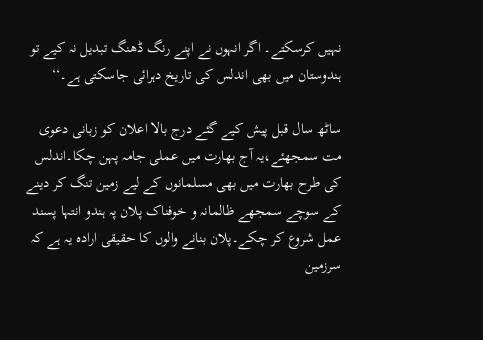نہیں کرسکتے۔ اگر انہوں نے اپنے رنگ ڈھنگ تبدیل نہ کیے تو ہندوستان میں بھی اندلس کی تاریخ دہرائی جاسکتی ہے۔‘‘

ساٹھ سال قبل پیش کیے گئے درج بالا اعلان کو زبانی دعوی مت سمجھئے،یہ آج بھارت میں عملی جامہ پہن چکا۔اندلس کی طرح بھارت میں بھی مسلمانوں کے لیے زمین تنگ کر دینے کے سوچے سمجھے ظالمانہ و خوفناک پلان پہ ہندو انتہا پسند عمل شروع کر چکے۔پلان بنانے والوں کا حقیقی ارادہ یہ ہے کہ سرزمین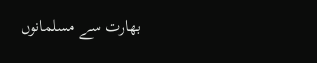بھارت سے مسلمانوں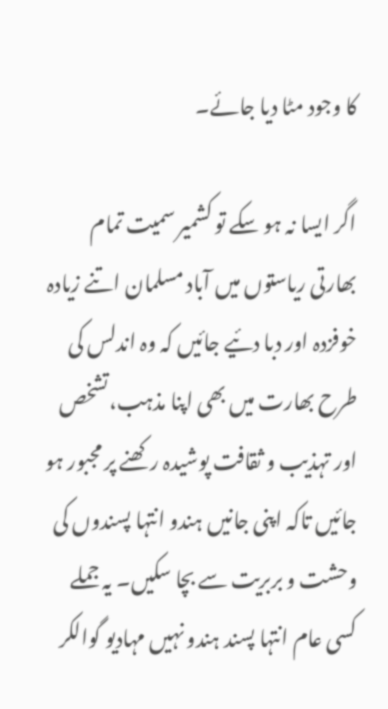کا وجود مٹا دیا جائے۔

اگر ایسا نہ ہو سکے تو کشمیر سمیت تمام بھارتی ریاستوں میں آباد مسلمان اتنے زیادہ خوفزدہ اور دبا دئیے جائیں کہ وہ اندلس کی طرح بھارت میں بھی اپنا مذہب،تشخص اور تہذیب و ثقافت پوشیدہ رکھنے پر مجبور ہو جائیں تاکہ اپنی جانیں ہندو انتہا پسندوں کی وحشت و بربریت سے بچا سکیں۔ یہ جملے کسی عام انتہا پسند ہندو نہیں مہادیو گوالکر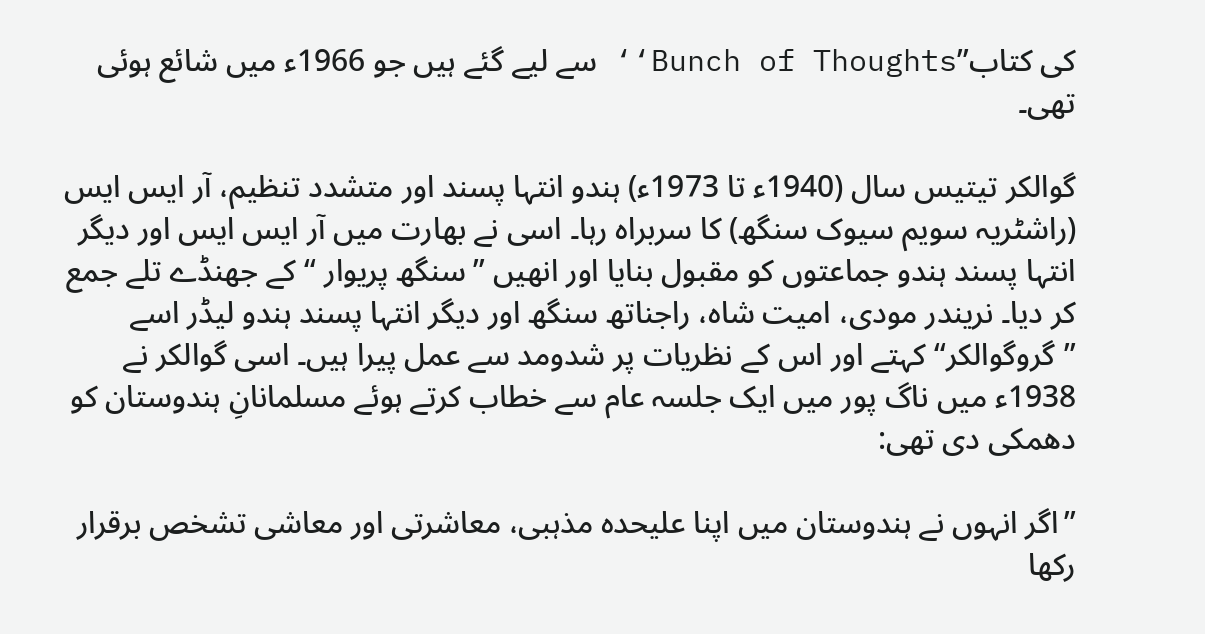کی کتاب’’Bunch of Thoughts‘‘ سے لیے گئے ہیں جو 1966ء میں شائع ہوئی تھی۔

گوالکر تیتیس سال (1940ء تا 1973ء) ہندو انتہا پسند اور متشدد تنظیم، آر ایس ایس (راشٹریہ سویم سیوک سنگھ) کا سربراہ رہا۔ اسی نے بھارت میں آر ایس ایس اور دیگر انتہا پسند ہندو جماعتوں کو مقبول بنایا اور انھیں ’’سنگھ پریوار ‘‘کے جھنڈے تلے جمع کر دیا۔ نریندر مودی، امیت شاہ، راجناتھ سنگھ اور دیگر انتہا پسند ہندو لیڈر اسے ’’گروگوالکر‘‘ کہتے اور اس کے نظریات پر شدومد سے عمل پیرا ہیں۔ اسی گوالکر نے 1938ء میں ناگ پور میں ایک جلسہ عام سے خطاب کرتے ہوئے مسلمانانِ ہندوستان کو دھمکی دی تھی:

’’اگر انہوں نے ہندوستان میں اپنا علیحدہ مذہبی، معاشرتی اور معاشی تشخص برقرار رکھا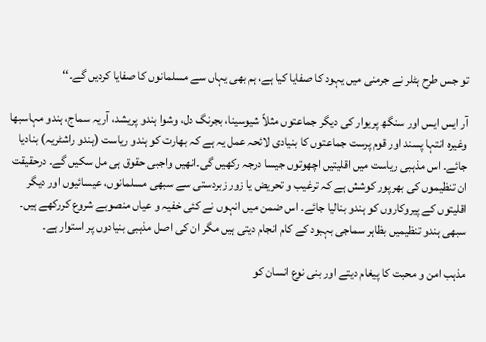تو جس طرح ہٹلر نے جرمنی میں یہود کا صفایا کیا ہے، ہم بھی یہاں سے مسلمانوں کا صفایا کردیں گے۔‘‘

آر ایس ایس اور سنگھ پریوار کی دیگر جماعتوں مثلاً شیوسینا، بجرنگ دل، وشوا ہندو پریشد، آریہ سماج، ہندو مہاسبھا وغیرہ انتہا پسند اور قوم پرست جماعتوں کا بنیادی لائحہ عمل یہ ہے کہ بھارت کو ہندو ریاست (ہندو راشٹریہ) بنادیا جائے۔ اس مذہبی ریاست میں اقلیتیں اچھوتوں جیسا درجہ رکھیں گی۔انھیں واجبی حقوق ہی مل سکیں گے۔ درحقیقت ان تنظیموں کی بھرپور کوشش ہے کہ ترغیب و تحریض یا زور زبردستی سے سبھی مسلمانوں، عیسائیوں اور دیگر اقلیتوں کے پیروکاروں کو ہندو بنالیا جائے۔ اس ضمن میں انہوں نے کئی خفیہ و عیاں منصوبے شروع کررکھے ہیں۔ سبھی ہندو تنظیمیں بظاہر سماجی بہبود کے کام انجام دیتی ہیں مگر ان کی اصل مذہبی بنیادوں پر استوار ہے۔

مذہب امن و محبت کا پیغام دیتے اور بنی نوع انسان کو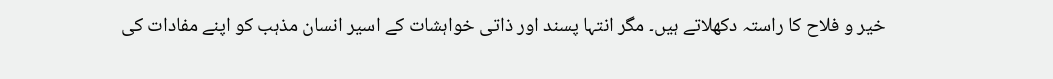خیر و فلاح کا راستہ دکھلاتے ہیں۔ مگر انتہا پسند اور ذاتی خواہشات کے اسیر انسان مذہب کو اپنے مفادات کی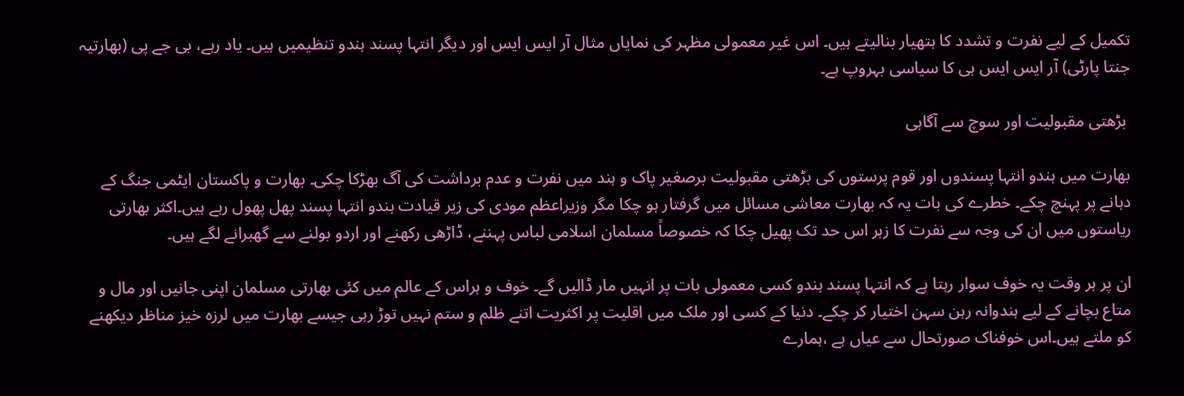تکمیل کے لیے نفرت و تشدد کا ہتھیار بنالیتے ہیں۔ اس غیر معمولی مظہر کی نمایاں مثال آر ایس ایس اور دیگر انتہا پسند ہندو تنظیمیں ہیں۔ یاد رہے، بی جے پی (بھارتیہ جنتا پارٹی) آر ایس ایس ہی کا سیاسی بہروپ ہے۔

 بڑھتی مقبولیت اور سوچ سے آگاہی

بھارت میں ہندو انتہا پسندوں اور قوم پرستوں کی بڑھتی مقبولیت برصغیر پاک و ہند میں نفرت و عدم برداشت کی آگ بھڑکا چکی۔ بھارت و پاکستان ایٹمی جنگ کے دہانے پر پہنچ چکے۔ خطرے کی بات یہ کہ بھارت معاشی مسائل میں گرفتار ہو چکا مگر وزیراعظم مودی کی زیر قیادت ہندو انتہا پسند پھل پھول رہے ہیں۔اکثر بھارتی ریاستوں میں ان کی وجہ سے نفرت کا زہر اس حد تک پھیل چکا کہ خصوصاً مسلمان اسلامی لباس پہننے، ڈاڑھی رکھنے اور اردو بولنے سے گھبرانے لگے ہیں۔

ان پر ہر وقت یہ خوف سوار رہتا ہے کہ انتہا پسند ہندو کسی معمولی بات پر انہیں مار ڈالیں گے۔ خوف و ہراس کے عالم میں کئی بھارتی مسلمان اپنی جانیں اور مال و متاع بچانے کے لیے ہندوانہ رہن سہن اختیار کر چکے۔ دنیا کے کسی اور ملک میں اقلیت پر اکثریت اتنے ظلم و ستم نہیں توڑ رہی جیسے بھارت میں لرزہ خیز مناظر دیکھنے کو ملتے ہیں۔اس خوفناک صورتحال سے عیاں ہے ،ہمارے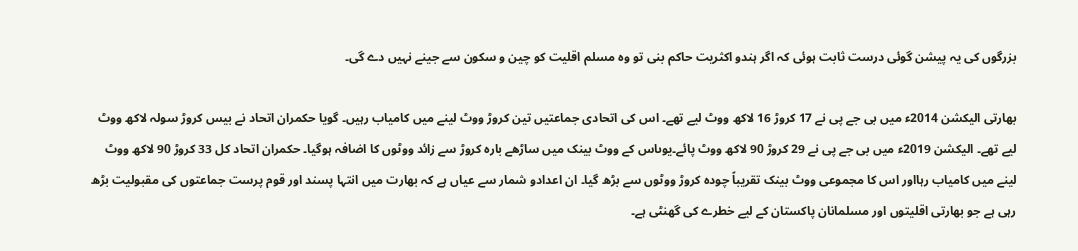بزرگوں کی یہ پیشن گوئی درست ثابت ہوئی کہ اگر ہندو اکثریت حاکم بنی تو وہ مسلم اقلیت کو چین و سکون سے جینے نہیں دے گی۔

بھارتی الیکشن 2014ء میں بی جے پی نے 17 کروڑ 16 لاکھ ووٹ لیے تھے۔ اس کی اتحادی جماعتیں تین کروڑ ووٹ لینے میں کامیاب رہیں۔ گویا حکمران اتحاد نے بیس کروڑ سولہ لاکھ ووٹ لیے تھے۔ الیکشن 2019ء میں بی جے پی نے 29 کروڑ 90 لاکھ ووٹ پائے۔یوںاس کے ووٹ بینک میں ساڑھے بارہ کروڑ سے زائد ووٹوں کا اضافہ ہوگیا۔ حکمران اتحاد کل 33 کروڑ 90 لاکھ ووٹ لینے میں کامیاب رہااور اس کا مجموعی ووٹ بینک تقریباً چودہ کروڑ ووٹوں سے بڑھ گیا۔ ان اعدادو شمار سے عیاں ہے کہ بھارت میں انتہا پسند اور قوم پرست جماعتوں کی مقبولیت بڑھ رہی ہے جو بھارتی اقلیتوں اور مسلمانان پاکستان کے لیے خطرے کی گھنٹی ہے۔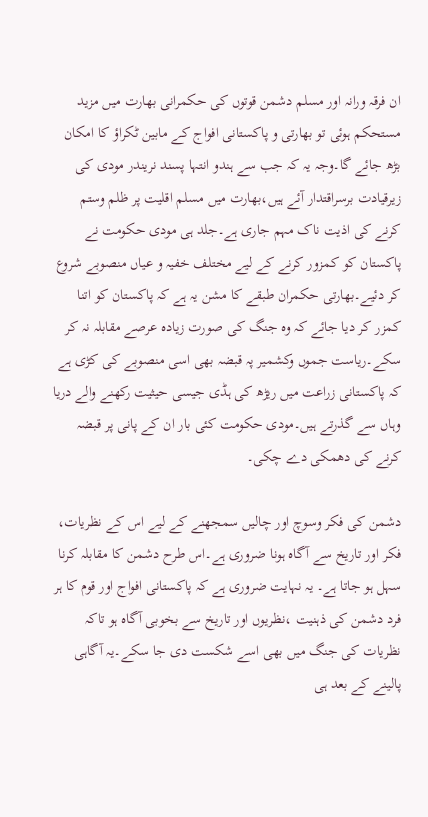ان فرقہ ورانہ اور مسلم دشمن قوتوں کی حکمرانی بھارت میں مزید مستحکم ہوئی تو بھارتی و پاکستانی افواج کے مابین ٹکراؤ کا امکان بڑھ جائے گا۔وجہ یہ کہ جب سے ہندو انتہا پسند نریندر مودی کی زیرقیادت برسراقتدار آئے ہیں،بھارت میں مسلم اقلیت پر ظلم وستم کرنے کی اذیت ناک مہم جاری ہے۔جلد ہی مودی حکومت نے پاکستان کو کمزور کرنے کے لیے مختلف خفیہ و عیاں منصوبے شروع کر دئیے۔بھارتی حکمران طبقے کا مشن یہ ہے کہ پاکستان کو اتنا کمزر کر دیا جائے کہ وہ جنگ کی صورت زیادہ عرصے مقابلہ نہ کر سکے۔ریاست جموں وکشمیر پہ قبضہ بھی اسی منصوبے کی کڑی ہے کہ پاکستانی زراعت میں ریڑھ کی ہڈی جیسی حیثیت رکھنے والے دریا وہاں سے گذرتے ہیں۔مودی حکومت کئی بار ان کے پانی پر قبضہ کرنے کی دھمکی دے چکی۔

دشمن کی فکر وسوچ اور چالیں سمجھنے کے لیے اس کے نظریات، فکر اور تاریخ سے آگاہ ہونا ضروری ہے۔اس طرح دشمن کا مقابلہ کرنا سہل ہو جاتا ہے۔ یہ نہایت ضروری ہے کہ پاکستانی افواج اور قوم کا ہر فرد دشمن کی ذہنیت ،نظریوں اور تاریخ سے بخوبی آگاہ ہو تاکہ نظریات کی جنگ میں بھی اسے شکست دی جا سکے۔یہ آگاہی پالینے کے بعد ہی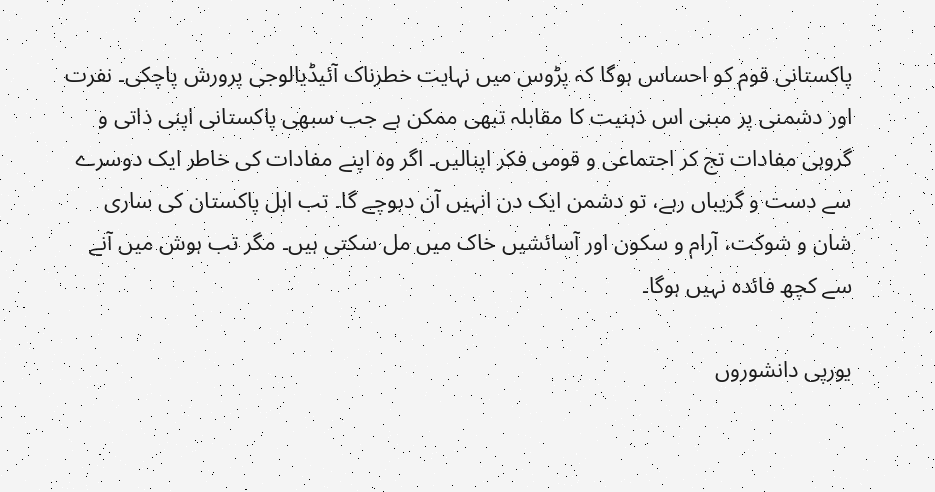پاکستانی قوم کو احساس ہوگا کہ پڑوس میں نہایت خطرناک آئیڈیالوجی پرورش پاچکی۔ نفرت اور دشمنی پر مبنی اس ذہنیت کا مقابلہ تبھی ممکن ہے جب سبھی پاکستانی اپنی ذاتی و گروہی مفادات تج کر اجتماعی و قومی فکر اپنالیں۔ اگر وہ اپنے مفادات کی خاطر ایک دوسرے سے دست و گریباں رہے، تو دشمن ایک دن انہیں آن دبوچے گا۔ تب اہل پاکستان کی ساری شان و شوکت، آرام و سکون اور آسائشیں خاک میں مل سکتی ہیں۔ مگر تب ہوش میں آنے سے کچھ فائدہ نہیں ہوگا۔

یورپی دانشوروں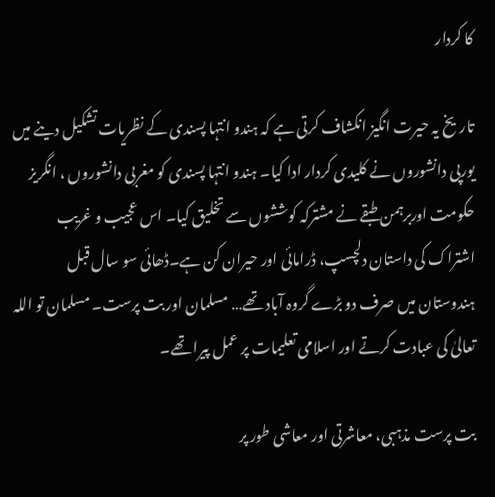کا کردار

تاریخ یہ حیرت انگیز انکشاف کرتی ہے کہ ہندو انتہا پسندی کے نظریات تشکیل دینے میں یورپی دانشوروں نے کلیدی کردار ادا کیا۔ ہندو انتہا پسندی کو مغربی دانشوروں ، انگریز حکومت اوربرہمن طبقے نے مشترکہ کوششوں سے تخلیق کیا۔ اس عجیب و غریب اشتراک کی داستان دلچسپ، ڈرامائی اور حیران کن ہے۔ڈھائی سو سال قبل ہندوستان میں صرف دو بڑے گروہ آباد تھے… مسلمان اور بت پرست۔ مسلمان تو اللہ تعالیٰ کی عبادت کرتے اور اسلامی تعلیمات پر عمل پیرا تھے۔

بت پرست مذہبی، معاشرتی اور معاشی طور پر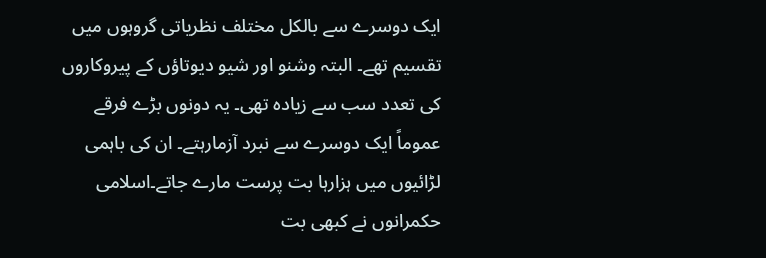ایک دوسرے سے بالکل مختلف نظریاتی گروہوں میں تقسیم تھے۔ البتہ وشنو اور شیو دیوتاؤں کے پیروکاروں کی تعدد سب سے زیادہ تھی۔ یہ دونوں بڑے فرقے عموماً ایک دوسرے سے نبرد آزمارہتے۔ ان کی باہمی لڑائیوں میں ہزارہا بت پرست مارے جاتے۔اسلامی حکمرانوں نے کبھی بت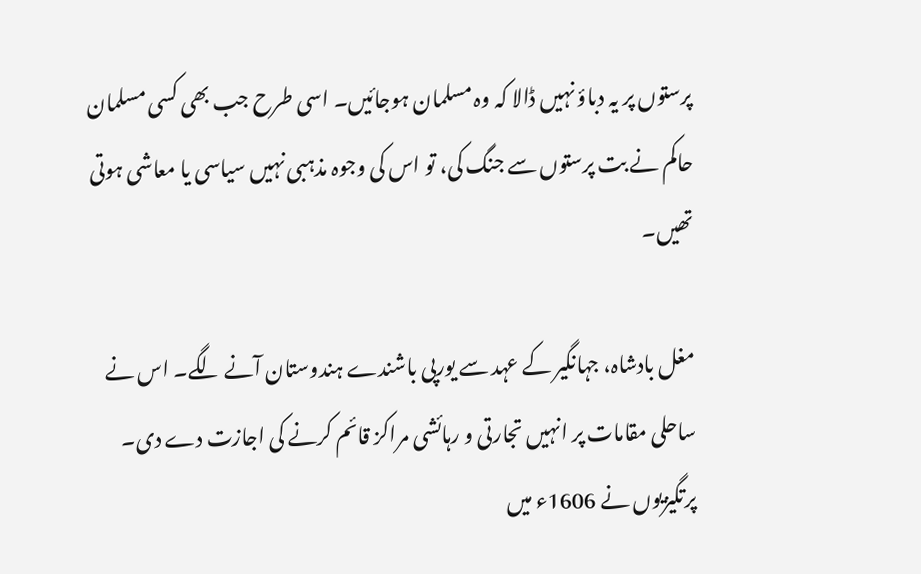پرستوں پر یہ دباؤ نہیں ڈالا کہ وہ مسلمان ہوجائیں۔ اسی طرح جب بھی کسی مسلمان حاکم نے بت پرستوں سے جنگ کی، تو اس کی وجوہ مذہبی نہیں سیاسی یا معاشی ہوتی تھیں۔

مغل بادشاہ، جہانگیر کے عہد سے یورپی باشندے ہندوستان آنے لگے۔ اس نے ساحلی مقامات پر انہیں تجارتی و رہائشی مراکز قائم کرنے کی اجازت دے دی۔ پرتگیزیوں نے 1606ء میں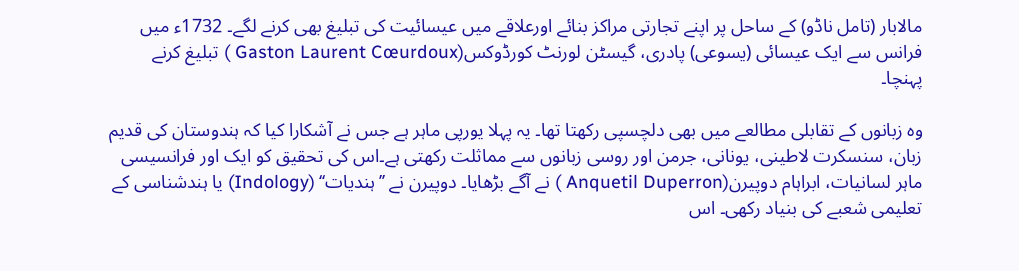مالابار (تامل ناڈو) کے ساحل پر اپنے تجارتی مراکز بنائے اورعلاقے میں عیسائیت کی تبلیغ بھی کرنے لگے۔ 1732ء میں فرانس سے ایک عیسائی (یسوعی) پادری، گیسٹن لورنٹ کورڈوکس(Gaston Laurent Cœurdoux ) تبلیغ کرنے پہنچا۔

وہ زبانوں کے تقابلی مطالعے میں بھی دلچسپی رکھتا تھا۔ یہ پہلا یورپی ماہر ہے جس نے آشکارا کیا کہ ہندوستان کی قدیم زبان، سنسکرت لاطینی، یونانی، جرمن اور روسی زبانوں سے مماثلت رکھتی ہے۔اس کی تحقیق کو ایک اور فرانسیسی ماہر لسانیات، ابراہام دوپیرن(Anquetil Duperron ) نے آگے بڑھایا۔ دوپیرن نے ’’ہندیات‘‘ (Indology) یا ہندشناسی کے تعلیمی شعبے کی بنیاد رکھی۔ اس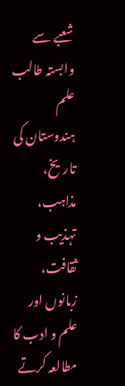شعبے سے وابستہ طالب علم ہندوستان کی تاریخ، مذاہب، تہذیب و ثقافت، زبانوں اور علم و ادب کا مطالعہ کرتے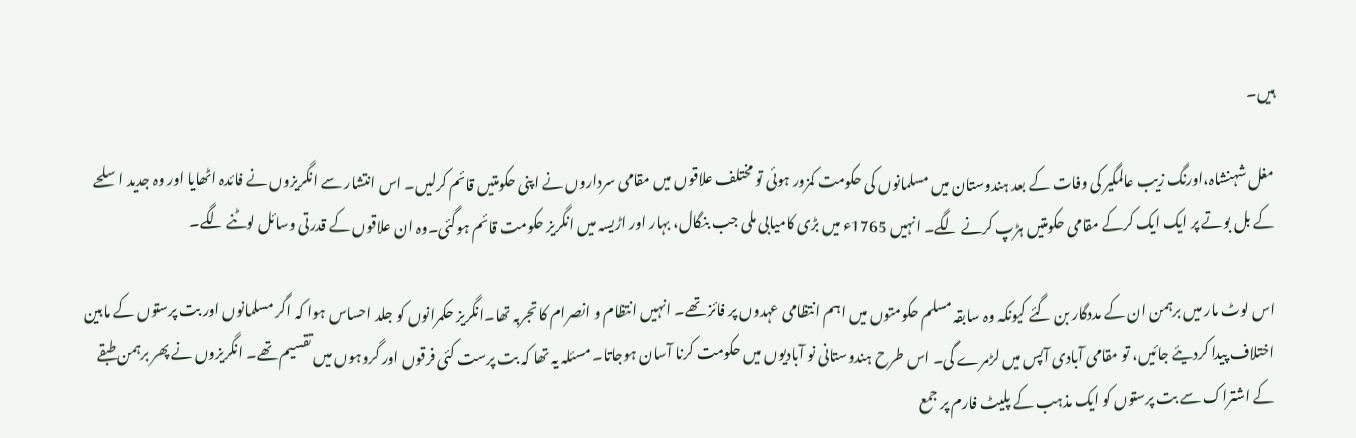ہیں۔

مغل شہنشاہ،اورنگ زیب عالمگیر کی وفات کے بعد ہندوستان میں مسلمانوں کی حکومت کمزور ہوئی تو مختلف علاقوں میں مقامی سرداروں نے اپنی حکومتیں قائم کرلیں۔ اس انتشار سے انگریزوں نے فائدہ اٹھایا اور وہ جدید اسلحے کے بل بوتے پر ایک ایک کرکے مقامی حکومتیں ہڑپ کرنے لگے۔ انہیں 1765ء میں بڑی کامیابی ملی جب بنگال، بہار اور اڑیسہ میں انگریز حکومت قائم ہوگئی۔وہ ان علاقوں کے قدرتی وسائل لوٹنے لگے۔

اس لوٹ مار میں برہمن ان کے مددگار بن گئے کیونکہ وہ سابقہ مسلم حکومتوں میں اہم انتظامی عہدوں پر فائز تھے۔ انہیں انتظام و انصرام کا تجربہ تھا۔انگریز حکمرانوں کو جلد احساس ہوا کہ اگر مسلمانوں اور بت پرستوں کے مابین اختلاف پیدا کردیئے جائیں، تو مقامی آبادی آپس میں لڑمرے گی۔ اس طرح ہندوستانی نو آبادیوں میں حکومت کرنا آسان ہوجاتا۔ مسئلہ یہ تھا کہ بت پرست کئی فرقوں اور گروہوں میں تقسیم تھے۔ انگریزوں نے پھر برہمن طبقے کے اشتراک سے بت پرستوں کو ایک مذہب کے پلیٹ فارم پر جمع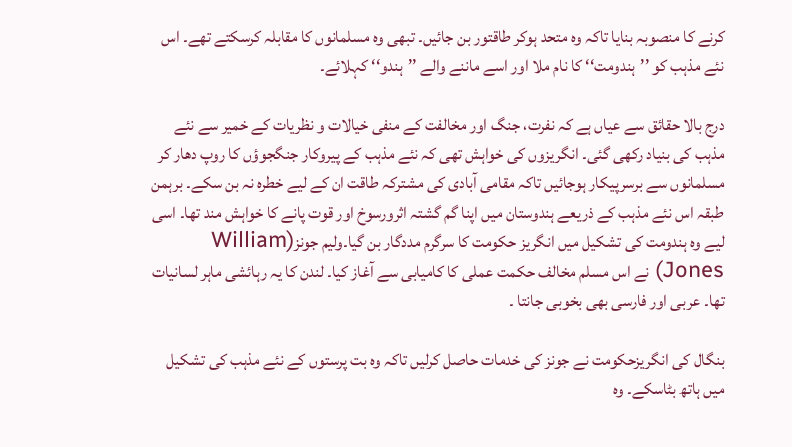کرنے کا منصوبہ بنایا تاکہ وہ متحد ہوکر طاقتور بن جائیں۔ تبھی وہ مسلمانوں کا مقابلہ کرسکتے تھے۔ اس نئے مذہب کو ’’ہندومت‘‘ کا نام ملا اور اسے ماننے والے ’’ہندو‘‘ کہلائے۔

درج بالا حقائق سے عیاں ہے کہ نفرت، جنگ اور مخالفت کے منفی خیالات و نظریات کے خمیر سے نئے مذہب کی بنیاد رکھی گئی۔ انگریزوں کی خواہش تھی کہ نئے مذہب کے پیروکار جنگجوؤں کا روپ دھار کر مسلمانوں سے برسرپیکار ہوجائیں تاکہ مقامی آبادی کی مشترکہ طاقت ان کے لیے خطرہ نہ بن سکے۔ برہمن طبقہ اس نئے مذہب کے ذریعے ہندوستان میں اپنا گم گشتہ اثرورسوخ اور قوت پانے کا خواہش مند تھا۔ اسی لیے وہ ہندومت کی تشکیل میں انگریز حکومت کا سرگرم مددگار بن گیا۔ولیم جونز(William Jones) نے اس مسلم مخالف حکمت عملی کا کامیابی سے آغاز کیا۔ لندن کا یہ رہائشی ماہر لسانیات تھا۔ عربی اور فارسی بھی بخوبی جانتا ۔

بنگال کی انگریزحکومت نے جونز کی خدمات حاصل کرلیں تاکہ وہ بت پرستوں کے نئے مذہب کی تشکیل میں ہاتھ بٹاسکے۔ وہ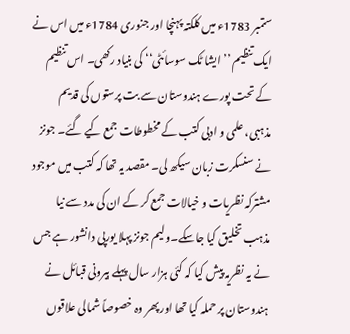ستمبر 1783ء میں کلکتہ پہنچا اور جنوری 1784ء میں اس نے ایک تنظیم ’’ایشا ٹک سوسائٹی‘‘ کی بنیاد رکھی۔ اس تنظیم کے تحت پورے ہندوستان سے بت پرستوں کی قدیم مذہبی، علمی و ادبی کتب کے مخطوطات جمع کیے گئے۔ جونز نے سنسکرت زبان سیکھ لی۔ مقصد یہ تھا کہ کتب میں موجود مشترکہ نظریات و خیالات جمع کر کے ان کی مدد سے نیا مذہب تخلیق کیا جاسکے۔ولیم جونز پہلا یورپی دانشور ہے جس نے یہ نظریہ پیش کیا کہ کئی ہزار سال پہلے بیرونی قبائل نے ہندوستان پر حملہ کیا تھا اور پھر وہ خصوصاً شمالی علاقوں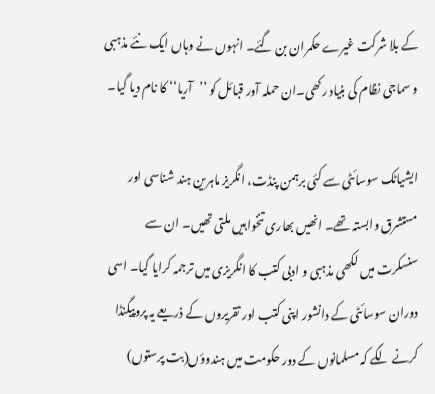کے بلا شرکت غیرے حکمران بن گئے۔ انہوں نے وہاں ایک نئے مذہبی و سماجی نظام کی بنیاد رکھی۔ان حملہ آور قبائل کو ’’آریا‘‘ کا نام دیا گیا۔

ایشیاٹک سوسائٹی سے کئی برہمن پنڈت، انگریز ماہرین ہند شناسی اور مستشرق وابستہ تھے۔ انھیں بھاری تنخواہیں ملتی تھیں۔ ان سے سنسکرت میں لکھی مذہبی و ادبی کتب کا انگریزی میں ترجمہ کرایا گیا۔ اسی دوران سوسائٹی کے دانشور اپنی کتب اور تقریروں کے ذریعے یہ پروپیگنڈا کرنے لگے کہ مسلمانوں کے دور حکومت میں ہندوؤں(بت پرستوں)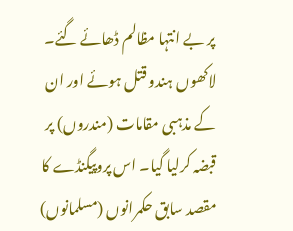پر بے انتہا مظالم ڈھائے گئے۔ لاکھوں ہندو قتل ہوئے اور ان کے مذہبی مقامات (مندروں) پر قبضہ کرلیا گیا۔ اس پروپیگنڈے کا مقصد سابق حکمرانوں (مسلمانوں)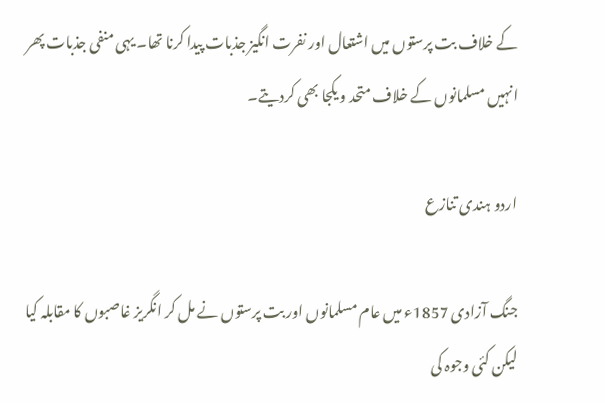کے خلاف بت پرستوں میں اشتعال اور نفرت انگیز جذبات پیدا کرنا تھا۔ یہی منفی جذبات پھر انہیں مسلمانوں کے خلاف متحد و یکجا بھی کردیتے۔

اردو ہندی تنازع

جنگ آزادی 1857ء میں عام مسلمانوں اور بت پرستوں نے مل کر انگریز غاصبوں کا مقابلہ کیا لیکن کئی وجوہ کی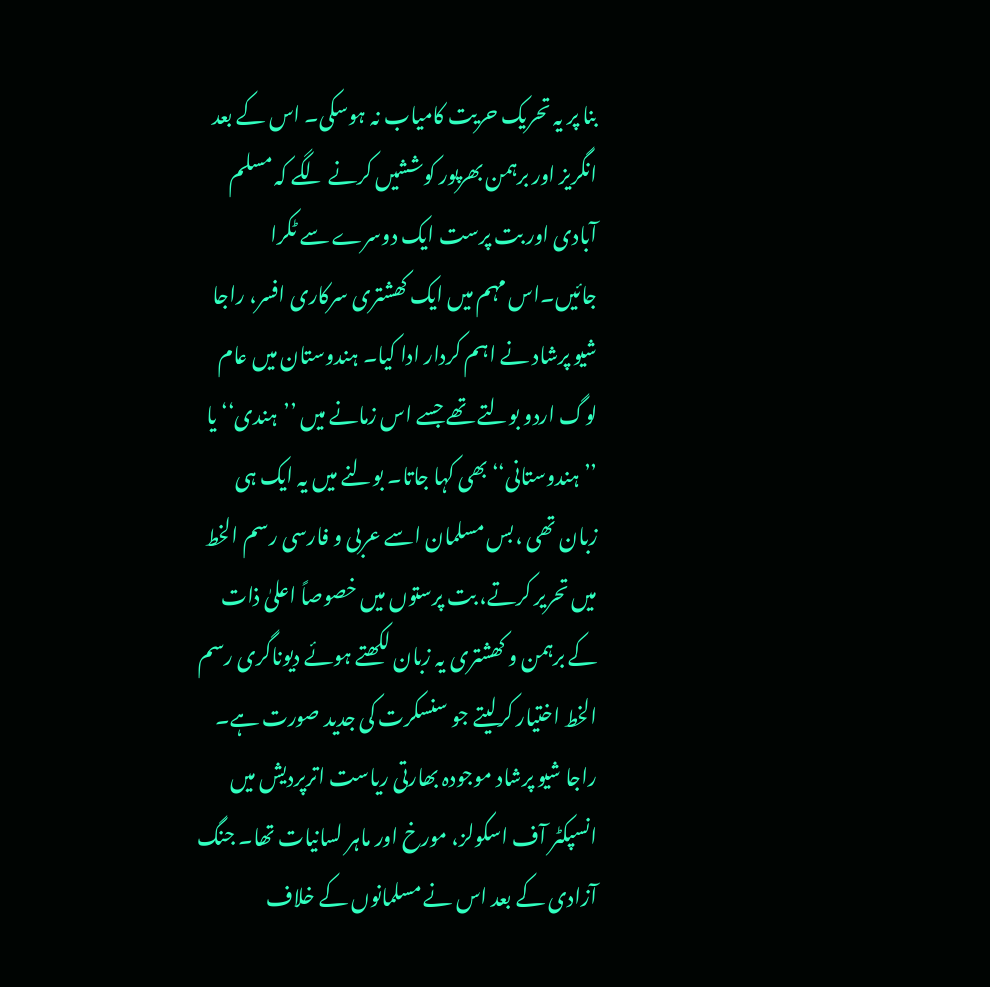بنا پر یہ تحریک حریت کامیاب نہ ہوسکی۔ اس کے بعد انگریز اور برہمن بھرپور کوششیں کرنے لگے کہ مسلم آبادی اور بت پرست ایک دوسرے سے ٹکرا جائیں۔اس مہم میں ایک کھشتری سرکاری افسر، راجا شیو پرشاد نے اہم کردار ادا کیا۔ ہندوستان میں عام لوگ اردو بولتے تھے جسے اس زمانے میں ’’ہندی‘‘ یا ’’ہندوستانی‘‘ بھی کہا جاتا۔ بولنے میں یہ ایک ہی زبان تھی ،بس مسلمان اسے عربی و فارسی رسم الخط میں تحریر کرتے، بت پرستوں میں خصوصاً اعلیٰ ذات کے برہمن و کھشتری یہ زبان لکھتے ہوئے دیوناگری رسم الخط اختیار کرلیتے جو سنسکرت کی جدید صورت ہے۔ راجا شیو پرشاد موجودہ بھارتی ریاست اترپردیش میں انسپکٹر آف اسکولز، مورخ اور ماہر لسانیات تھا۔ جنگ آزادی کے بعد اس نے مسلمانوں کے خلاف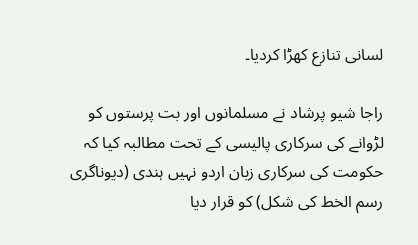لسانی تنازع کھڑا کردیا۔

راجا شیو پرشاد نے مسلمانوں اور بت پرستوں کو لڑوانے کی سرکاری پالیسی کے تحت مطالبہ کیا کہ حکومت کی سرکاری زبان اردو نہیں ہندی (دیوناگری رسم الخط کی شکل) کو قرار دیا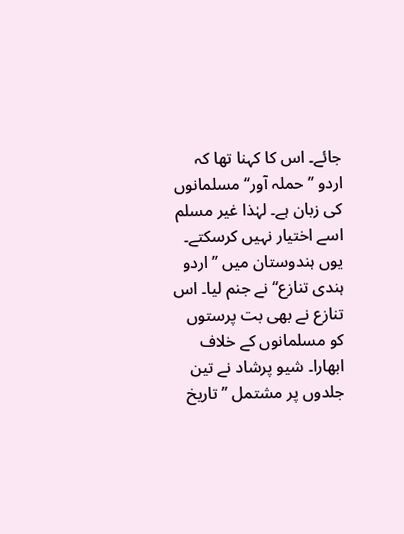جائے۔ اس کا کہنا تھا کہ اردو ’’حملہ آور‘‘ مسلمانوں کی زبان ہے۔ لہٰذا غیر مسلم اسے اختیار نہیں کرسکتے۔ یوں ہندوستان میں ’’اردو ہندی تنازع‘‘ نے جنم لیا۔ اس تنازع نے بھی بت پرستوں کو مسلمانوں کے خلاف ابھارا۔ شیو پرشاد نے تین جلدوں پر مشتمل ’’تاریخ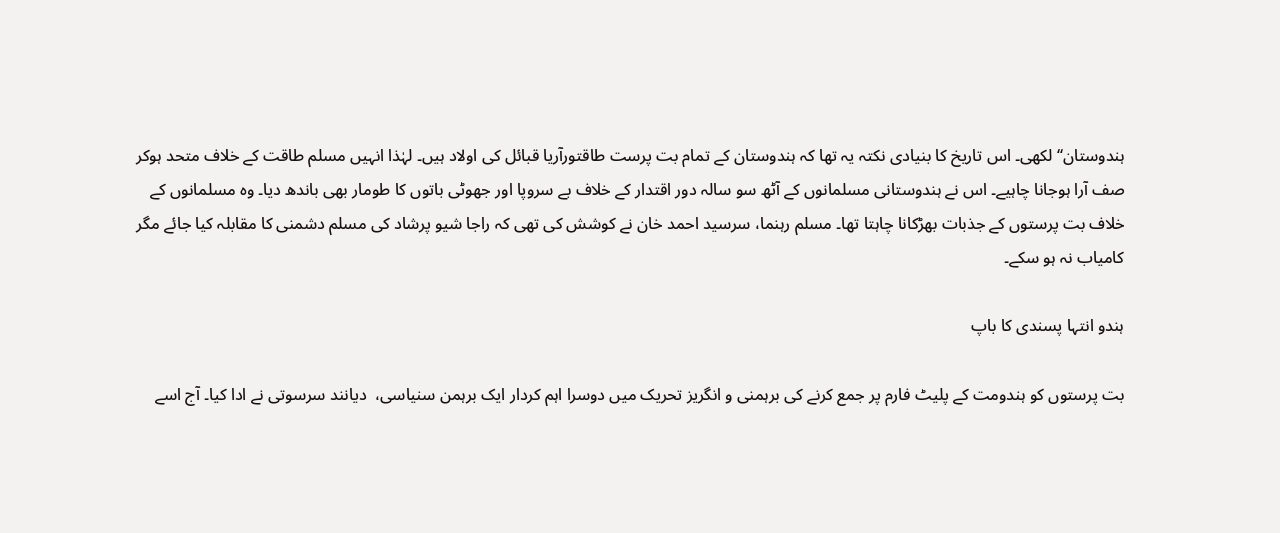ہندوستان‘‘ لکھی۔ اس تاریخ کا بنیادی نکتہ یہ تھا کہ ہندوستان کے تمام بت پرست طاقتورآریا قبائل کی اولاد ہیں۔ لہٰذا انہیں مسلم طاقت کے خلاف متحد ہوکر صف آرا ہوجانا چاہیے۔ اس نے ہندوستانی مسلمانوں کے آٹھ سو سالہ دور اقتدار کے خلاف بے سروپا اور جھوٹی باتوں کا طومار بھی باندھ دیا۔ وہ مسلمانوں کے خلاف بت پرستوں کے جذبات بھڑکانا چاہتا تھا۔ مسلم رہنما، سرسید احمد خان نے کوشش کی تھی کہ راجا شیو پرشاد کی مسلم دشمنی کا مقابلہ کیا جائے مگر کامیاب نہ ہو سکے۔

ہندو انتہا پسندی کا باپ

بت پرستوں کو ہندومت کے پلیٹ فارم پر جمع کرنے کی برہمنی و انگریز تحریک میں دوسرا اہم کردار ایک برہمن سنیاسی،  دیانند سرسوتی نے ادا کیا۔ آج اسے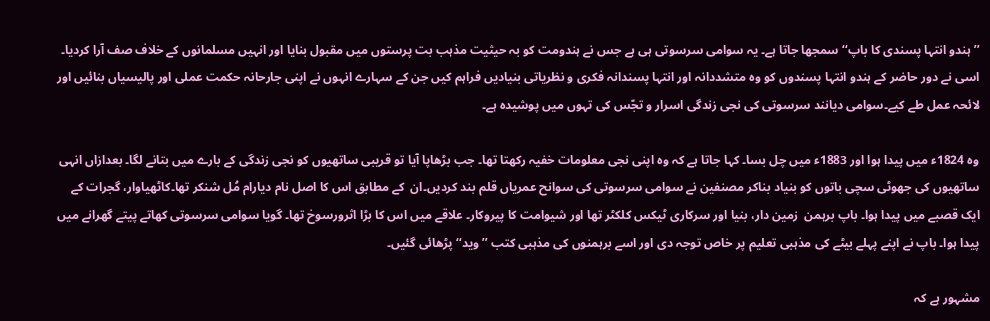’’ہندو انتہا پسندی کا باپ‘‘ سمجھا جاتا ہے۔ یہ سوامی سرسوتی ہی ہے جس نے ہندومت کو بہ حیثیت مذہب بت پرستوں میں مقبول بنایا اور انہیں مسلمانوں کے خلاف صف آرا کردیا۔ اسی نے دور حاضر کے ہندو انتہا پسندوں کو وہ متشددانہ اور انتہا پسندانہ فکری و نظریاتی بنیادیں فراہم کیں جن کے سہارے انہوں نے اپنی جارحانہ حکمت عملی اور پالیسیاں بنائیں اور لائحہ عمل طے کیے۔سوامی دیانند سرسوتی کی نجی زندگی اسرار و تجّس کی تہوں میں پوشیدہ ہے۔

وہ 1824ء میں پیدا ہوا اور 1883ء میں چل بسا۔ کہا جاتا ہے کہ وہ اپنی نجی معلومات خفیہ رکھتا تھا۔ جب بڑھاپا آیا تو قریبی ساتھیوں کو نجی زندگی کے بارے میں بتانے لگا۔ بعدازاں انہی ساتھیوں کی جھوٹی سچی باتوں کو بنیاد بناکر مصنفین نے سوامی سرسوتی کی سوانح عمریاں قلم بند کردیں۔ان  کے مطابق اس کا اصل نام دیارام مُل شنکر تھا۔کاٹھیاوار، گجرات کے ایک قصبے میں پیدا ہوا۔ باپ برہمن  زمین دار، بنیا اور سرکاری ٹیکس کلکٹر تھا اور شیوامت کا پیروکار۔ علاقے میں اس کا بڑا اثرورسوخ تھا۔ گویا سوامی سرسوتی کھاتے پیتے گھرانے میں پیدا ہوا۔ باپ نے اپنے پہلے بیٹے کی مذہبی تعلیم پر خاص توجہ دی اور اسے برہمنوں کی مذہبی کتب ’’وید‘‘ پڑھائی گئیں۔

مشہور ہے کہ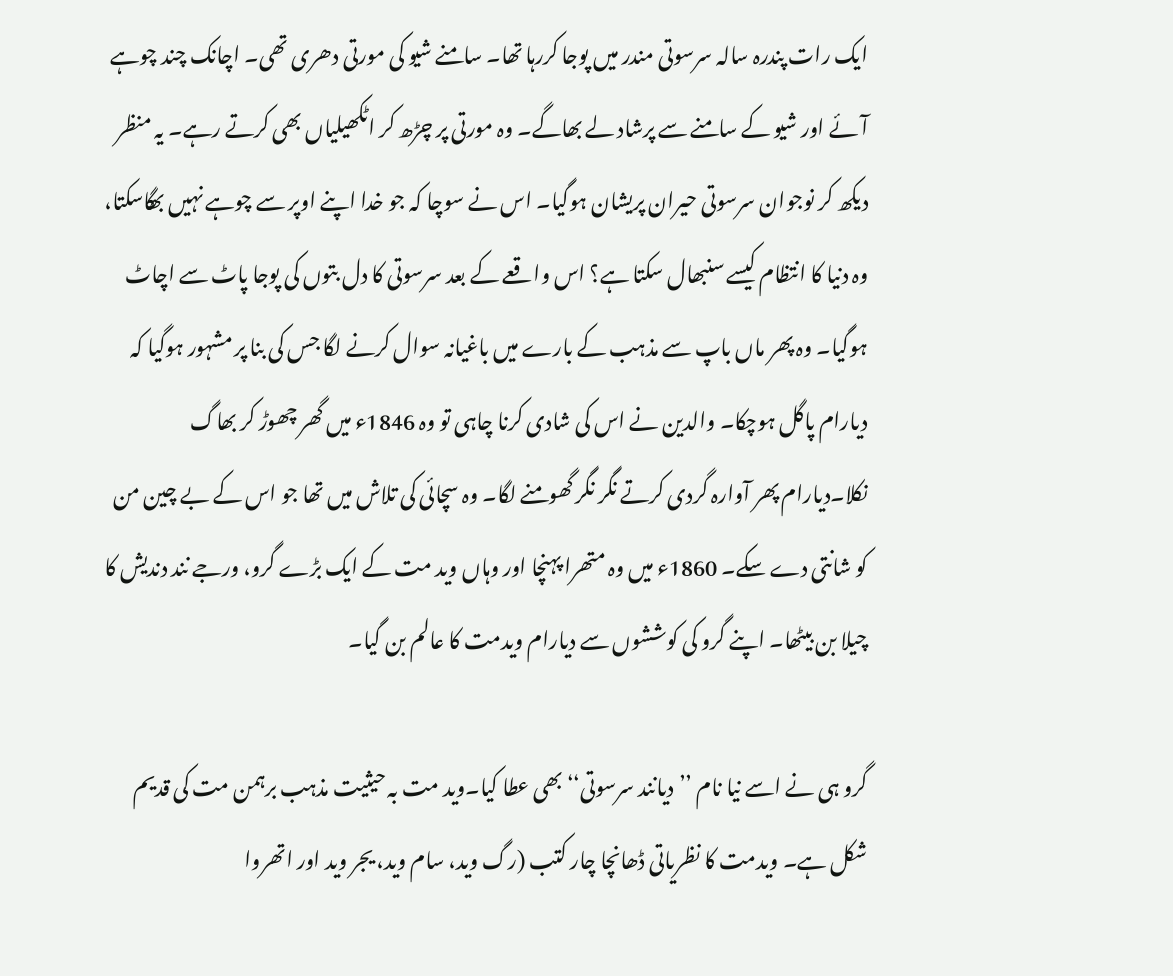ایک رات پندرہ سالہ سرسوتی مندر میں پوجا کررہا تھا۔ سامنے شیو کی مورتی دھری تھی۔ اچانک چند چوہے آئے اور شیو کے سامنے سے پرشاد لے بھاگے۔ وہ مورتی پر چڑھ کر اٹکھیلیاں بھی کرتے رہے۔ یہ منظر دیکھ کر نوجوان سرسوتی حیران پریشان ہوگیا۔ اس نے سوچا کہ جو خدا اپنے اوپر سے چوہے نہیں بھگاسکتا، وہ دنیا کا انتظام کیسے سنبھال سکتا ہے؟ اس واقعے کے بعد سرسوتی کا دل بتوں کی پوجا پاٹ سے اچاٹ ہوگیا۔ وہ پھر ماں باپ سے مذہب کے بارے میں باغیانہ سوال کرنے لگا جس کی بنا پر مشہور ہوگیا کہ دیارام پاگل ہوچکا۔ والدین نے اس کی شادی کرنا چاہی تو وہ 1846ء میں گھر چھوڑ کر بھاگ نکلا۔دیارام پھر آوارہ گردی کرتے نگر نگر گھومنے لگا۔ وہ سچائی کی تلاش میں تھا جو اس کے بے چین من کو شانتی دے سکے۔ 1860ء میں وہ متھرا پہنچا اور وہاں وید مت کے ایک بڑے گرو، ورجے نند دندیش کا چیلا بن بیٹھا۔ اپنے گرو کی کوششوں سے دیارام ویدمت کا عالم بن گیا۔

گرو ہی نے اسے نیا نام ’’دیانند سرسوتی‘‘ بھی عطا کیا۔وید مت بہ حیثیت مذہب برہمن مت کی قدیم شکل ہے۔ ویدمت کا نظریاتی ڈھانچا چار کتب (رگ وید، سام وید، یجر وید اور اتھروا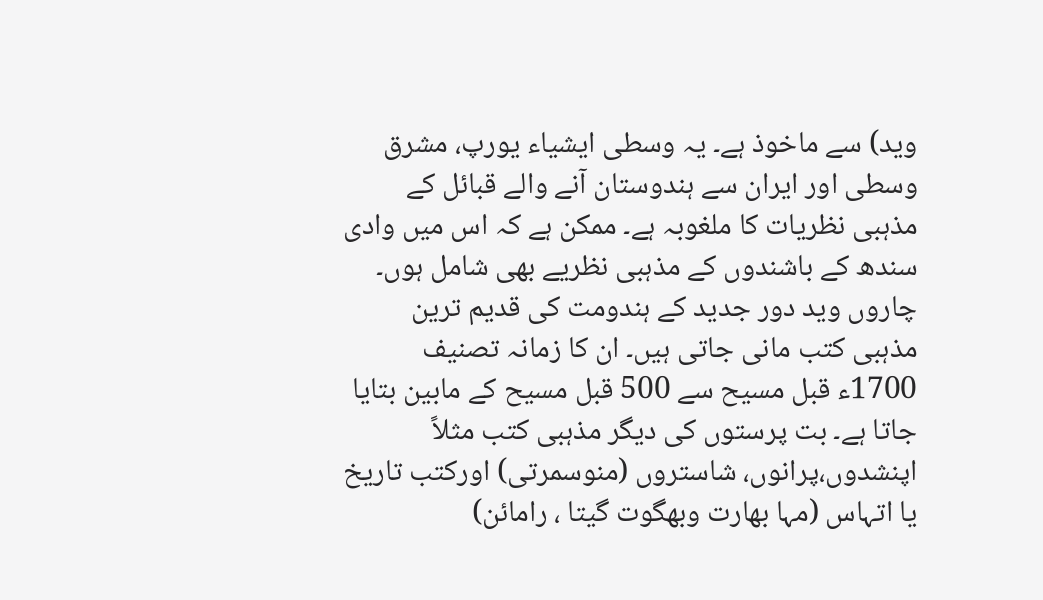وید) سے ماخوذ ہے۔ یہ وسطی ایشیاء یورپ، مشرق وسطی اور ایران سے ہندوستان آنے والے قبائل کے مذہبی نظریات کا ملغوبہ ہے۔ ممکن ہے کہ اس میں وادی سندھ کے باشندوں کے مذہبی نظریے بھی شامل ہوں۔ چاروں وید دور جدید کے ہندومت کی قدیم ترین مذہبی کتب مانی جاتی ہیں۔ ان کا زمانہ تصنیف 1700ء قبل مسیح سے 500 قبل مسیح کے مابین بتایا جاتا ہے۔ بت پرستوں کی دیگر مذہبی کتب مثلاً اپنشدوں،پرانوں، شاستروں (منوسمرتی) اورکتب تاریخ یا اتہاس (مہا بھارت وبھگوت گیتا ، رامائن)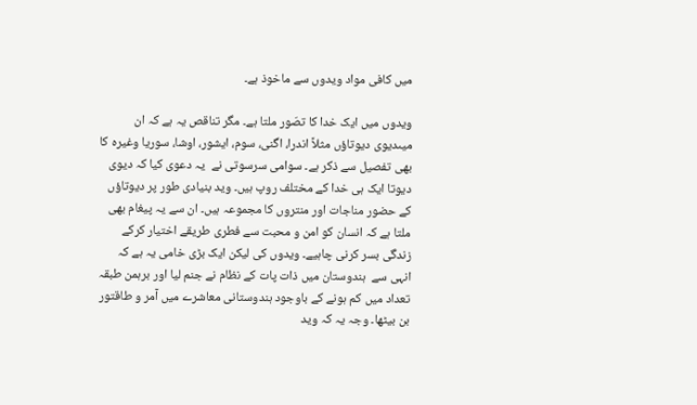میں کافی مواد ویدوں سے ماخوذ ہے۔

ویدوں میں ایک خدا کا تصّور ملتا ہے۔ مگر تناقص یہ ہے کہ ان میںدیوی دیوتاؤں مثلاً اندرا، اگنی، سوم، ایشور، اوشا، سوریا وغیرہ کا بھی تفصیل سے ذکر ہے۔ سوامی سرسوتی نے  یہ دعوی کیا کہ دیوی دیوتا ایک ہی خدا کے مختلف روپ ہیں۔ وید بنیادی طور پر دیوتاؤں کے حضور مناجات اور منتروں کا مجموعہ ہیں۔ ان سے یہ پیغام بھی ملتا ہے کہ انسان کو امن و محبت سے فطری طریقے اختیار کرکے زندگی بسر کرنی چاہیے۔ ویدوں کی لیکن ایک بڑی خامی یہ ہے کہ انہی سے  ہندوستان میں ذات پات کے نظام نے جنم لیا اور برہمن طبقہ تعداد میں کم ہونے کے باوجود ہندوستانی معاشرے میں آمر و طاقتور بن بیٹھا۔ وجہ یہ کہ وید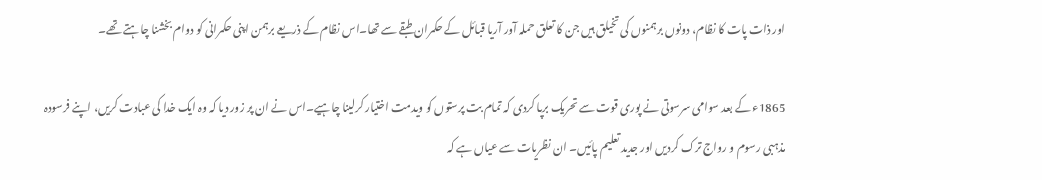اور ذات پات کا نظام، دونوں برہمنوں کی تخیلق ہیں جن کا تعلق حملہ آور آریا قبائل کے حکمران طبقے سے تھا۔اس نظام کے ذریعے برہمن اپنی حکمرانی کو دوام بخشنا چاہتے تھے۔

1865ء کے بعد سوامی سرسوتی نے پوری قوت سے تحریک برپا کردی کہ تمام بت پرستوں کو ویدمت اختیار کرلینا چاہیے۔اس نے ان پر زور دیا کہ وہ ایک خدا کی عبادت کریں، اپنے فرسودہ مذہبی رسوم و رواج ترک کردیں اور جدید تعلیم پائیں۔ ان نظریات سے عیاں ہے کہ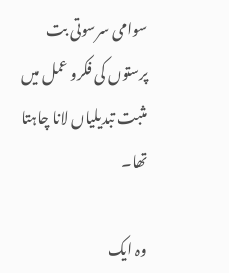سوامی سرسوتی بت پرستوں کی فکرو عمل میں مثبت تبدیلیاں لانا چاہتا تھا۔

وہ ایک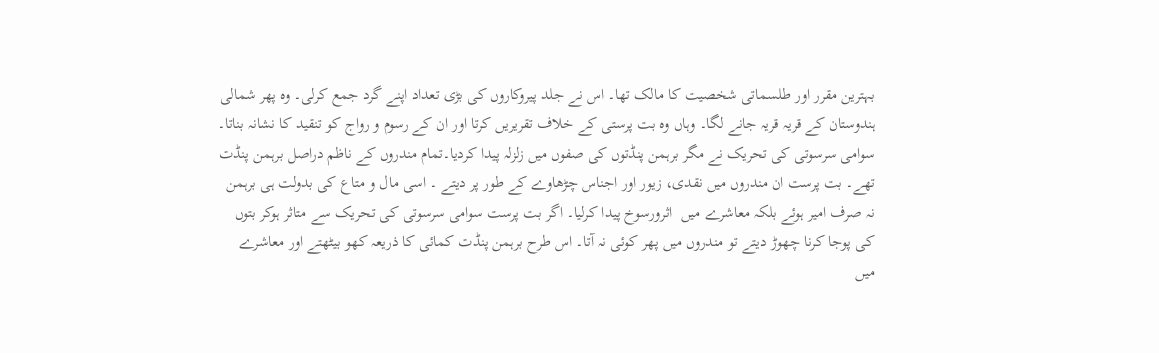بہترین مقرر اور طلسماتی شخصیت کا مالک تھا۔ اس نے جلد پیروکاروں کی بڑی تعداد اپنے گرد جمع کرلی۔ وہ پھر شمالی ہندوستان کے قریہ قریہ جانے لگا۔ وہاں وہ بت پرستی کے خلاف تقریریں کرتا اور ان کے رسوم و رواج کو تنقید کا نشانہ بناتا۔ سوامی سرسوتی کی تحریک نے مگر برہمن پنڈتوں کی صفوں میں زلزلہ پیدا کردیا۔تمام مندروں کے ناظم دراصل برہمن پنڈت تھے۔ بت پرست ان مندروں میں نقدی، زیور اور اجناس چڑھاوے کے طور پر دیتے ۔ اسی مال و متاع کی بدولت ہی برہمن نہ صرف امیر ہوئے بلکہ معاشرے میں  اثرورسوخ پیدا کرلیا۔ اگر بت پرست سوامی سرسوتی کی تحریک سے متاثر ہوکر بتوں کی پوجا کرنا چھوڑ دیتے تو مندروں میں پھر کوئی نہ آتا۔ اس طرح برہمن پنڈت کمائی کا ذریعہ کھو بیٹھتے اور معاشرے میں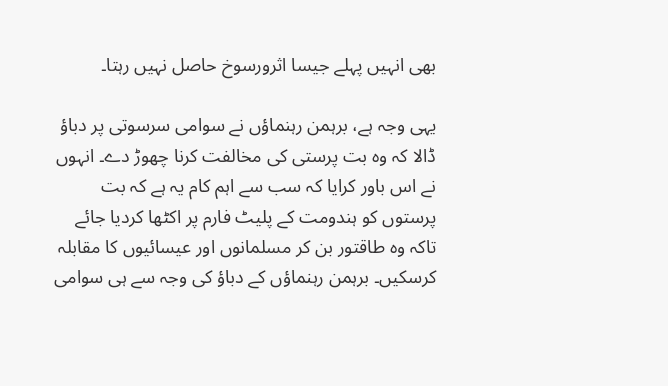بھی انہیں پہلے جیسا اثرورسوخ حاصل نہیں رہتا۔

یہی وجہ ہے، برہمن رہنماؤں نے سوامی سرسوتی پر دباؤ ڈالا کہ وہ بت پرستی کی مخالفت کرنا چھوڑ دے۔ انہوں نے اس باور کرایا کہ سب سے اہم کام یہ ہے کہ بت پرستوں کو ہندومت کے پلیٹ فارم پر اکٹھا کردیا جائے تاکہ وہ طاقتور بن کر مسلمانوں اور عیسائیوں کا مقابلہ کرسکیں۔ برہمن رہنماؤں کے دباؤ کی وجہ سے ہی سوامی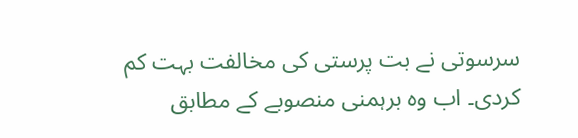سرسوتی نے بت پرستی کی مخالفت بہت کم کردی۔ اب وہ برہمنی منصوبے کے مطابق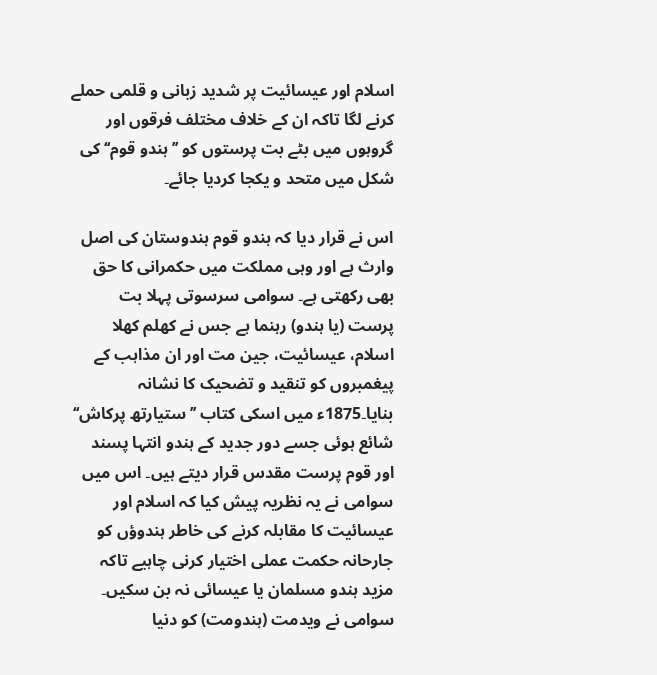اسلام اور عیسائیت پر شدید زبانی و قلمی حملے کرنے لگا تاکہ ان کے خلاف مختلف فرقوں اور گروہوں میں بٹے بت پرستوں کو ’’ہندو قوم‘‘ کی شکل میں متحد و یکجا کردیا جائے۔

اس نے قرار دیا کہ ہندو قوم ہندوستان کی اصل وارث ہے اور وہی مملکت میں حکمرانی کا حق بھی رکھتی ہے۔ سوامی سرسوتی پہلا بت پرست (یا ہندو) رہنما ہے جس نے کھلم کھلا اسلام، عیسائیت، جین مت اور ان مذاہب کے پیغمبروں کو تنقید و تضحیک کا نشانہ بنایا۔1875ء میں اسکی کتاب ’’ستیارتھ پرکاش‘‘ شائع ہوئی جسے دور جدید کے ہندو انتہا پسند اور قوم پرست مقدس قرار دیتے ہیں۔ اس میں سوامی نے یہ نظریہ پیش کیا کہ اسلام اور عیسائیت کا مقابلہ کرنے کی خاطر ہندوؤں کو جارحانہ حکمت عملی اختیار کرنی چاہیے تاکہ مزید ہندو مسلمان یا عیسائی نہ بن سکیں۔ سوامی نے ویدمت (ہندومت) کو دنیا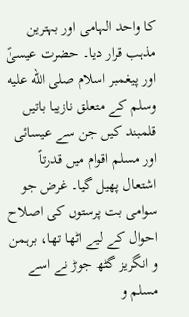کا واحد الہامی اور بہترین مذہب قرار دیا۔ حضرت عیسیٰؑ اور پیغمبر اسلام صلى الله عليه وسلم کے متعلق نازیبا باتیں قلمبند کیں جن سے عیسائی اور مسلم اقوام میں قدرتاً اشتعال پھیل گیا۔ غرض جو سوامی بت پرستوں کی اصلاح احوال کے لیے اٹھا تھا، برہمن و انگریز گٹھ جوڑ نے اسے مسلم و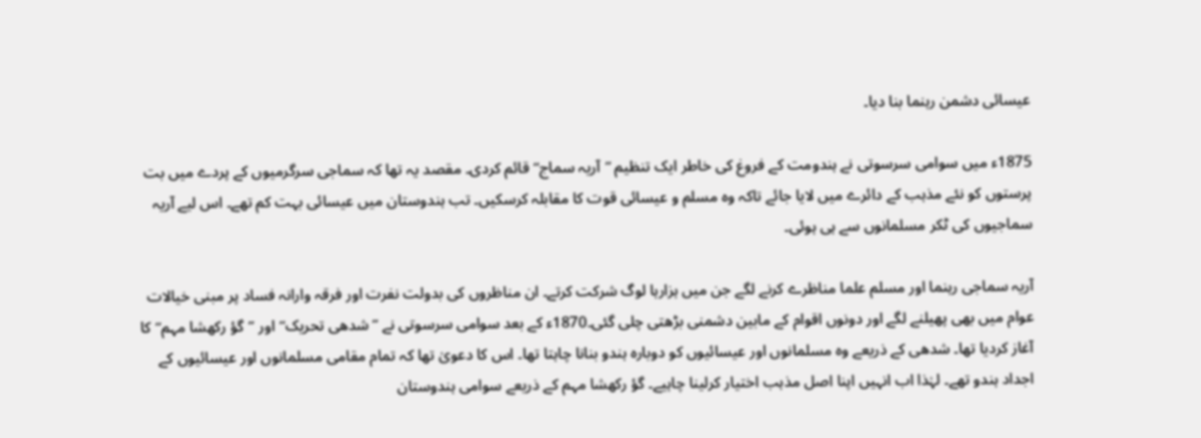عیسائی دشمن رہنما بنا دیا۔

1875ء میں سوامی سرسوتی نے ہندومت کے فروغ کی خاطر ایک تنظیم ’’آریہ سماج‘‘ قائم کردی۔ مقصد یہ تھا کہ سماجی سرگرمیوں کے پردے میں بت پرستوں کو نئے مذہب کے دائرے میں لایا جائے تاکہ وہ مسلم و عیسائی قوت کا مقابلہ کرسکیں۔ تب ہندوستان میں عیسائی بہت کم تھے۔ اس لیے آریہ سماجیوں کی ٹکر مسلمانوں سے ہی ہوئی۔

آریہ سماجی رہنما اور مسلم علما مناظرے کرنے لگے جن میں ہزارہا لوگ شرکت کرتے۔ ان مناظروں کی بدولت نفرت اور فرقہ وارانہ فساد پر مبنی خیالات عوام میں بھی پھیلنے لگے اور دونوں اقوام کے مابین دشمنی بڑھتی چلی گئی۔1870ء کے بعد سوامی سرسوتی نے ’’شدھی تحریک‘‘ اور ’’گؤ رکھشا مہم‘‘ کا آغاز کردیا تھا۔ شدھی کے ذریعے وہ مسلمانوں اور عیسائیوں کو دوبارہ ہندو بنانا چاہتا تھا۔ اس کا دعویٰ تھا کہ تمام مقامی مسلمانوں اور عیسائیوں کے اجداد ہندو تھے۔ لہٰذا اب انہیں اپنا اصل مذہب اختیار کرلینا چاہیے۔ گؤ رکھشا مہم کے ذریعے سوامی ہندوستان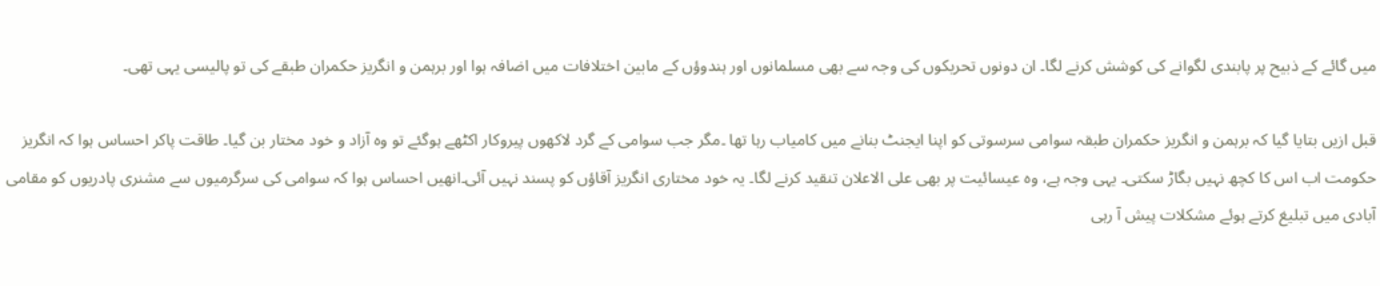میں گائے کے ذبیح پر پابندی لگوانے کی کوشش کرنے لگا۔ ان دونوں تحریکوں کی وجہ سے بھی مسلمانوں اور ہندوؤں کے مابین اختلافات میں اضافہ ہوا اور برہمن و انگریز حکمران طبقے کی تو پالیسی یہی تھی۔

قبل ازیں بتایا گیا کہ برہمن و انگریز حکمران طبقہ سوامی سرسوتی کو اپنا ایجنٹ بنانے میں کامیاب رہا تھا ۔مگر جب سوامی کے گرد لاکھوں پیروکار اکٹھے ہوگئے تو وہ آزاد و خود مختار بن گیا۔ طاقت پاکر احساس ہوا کہ انگریز حکومت اب اس کا کچھ نہیں بگاڑ سکتی۔ یہی وجہ ہے، وہ عیسائیت پر بھی علی الاعلان تنقید کرنے لگا۔ یہ خود مختاری انگریز آقاؤں کو پسند نہیں آئی۔انھیں احساس ہوا کہ سوامی کی سرگرمیوں سے مشنری پادریوں کو مقامی آبادی میں تبلیغ کرتے ہوئے مشکلات پیش آ رہی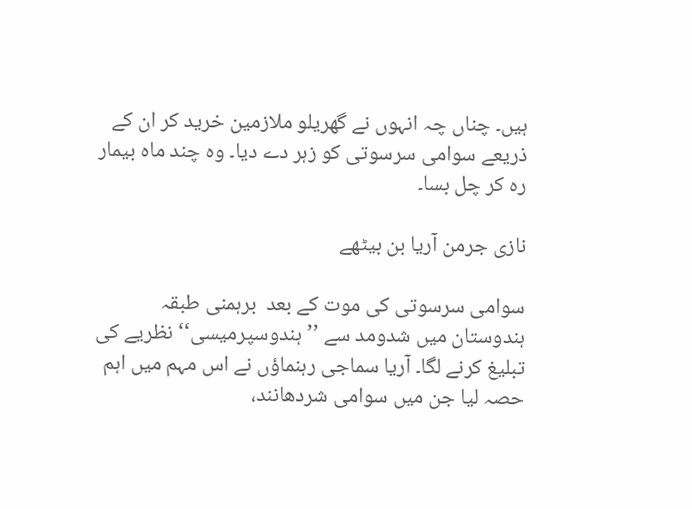ہیں۔ چناں چہ انہوں نے گھریلو ملازمین خرید کر ان کے ذریعے سوامی سرسوتی کو زہر دے دیا۔ وہ چند ماہ بیمار رہ کر چل بسا۔

نازی جرمن آریا بن بیٹھے

سوامی سرسوتی کی موت کے بعد  برہمنی طبقہ ہندوستان میں شدومد سے ’’ہندوسپرمیسی‘‘ نظریے کی تبلیغ کرنے لگا۔ آریا سماجی رہنماؤں نے اس مہم میں اہم حصہ لیا جن میں سوامی شردھانند،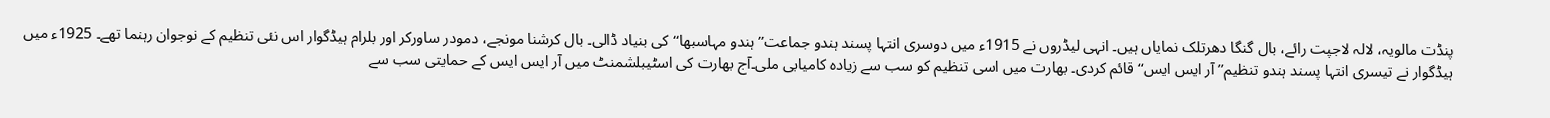پنڈت مالویہ، لالہ لاجپت رائے، بال گنگا دھرتلک نمایاں ہیں۔ انہی لیڈروں نے 1915ء میں دوسری انتہا پسند ہندو جماعت’’ہندو مہاسبھا‘‘کی بنیاد ڈالی۔ بال کرشنا مونجے، دمودر ساورکر اور بلرام ہیڈگوار اس نئی تنظیم کے نوجوان رہنما تھے۔ 1925ء میں ہیڈگوار نے تیسری انتہا پسند ہندو تنظیم’’ آر ایس ایس‘‘ قائم کردی۔ بھارت میں اسی تنظیم کو سب سے زیادہ کامیابی ملی۔آج بھارت کی اسٹیبلشمنٹ میں آر ایس ایس کے حمایتی سب سے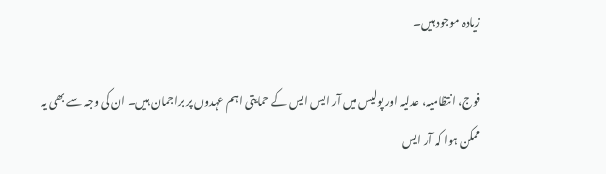زیادہ موجود ہیں۔

فوج، انتظامیہ، عدلیہ اور پولیس میں آر ایس ایس کے حمایتی اہم عہدوں پر براجمان ہیں۔ ان کی وجہ سے بھی یہ ممکن ہوا کہ آر ایس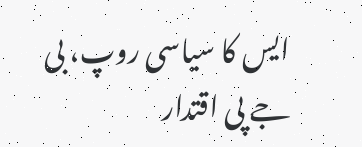ایس کا سیاسی روپ، بی جے پی اقتدار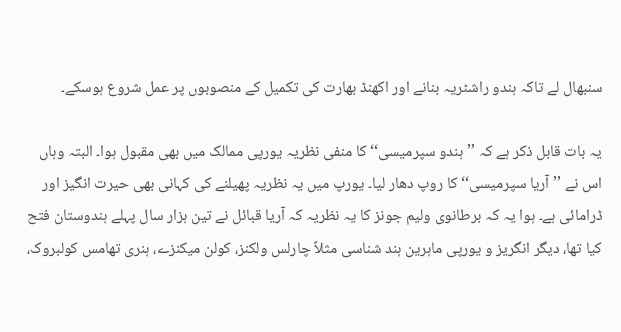سنبھال لے تاکہ ہندو راشٹریہ بنانے اور اکھنڈ بھارت کی تکمیل کے منصوبوں پر عمل شروع ہوسکے۔

یہ بات قابل ذکر ہے کہ ’’ہندو سپرمیسی‘‘ کا منفی نظریہ یورپی ممالک میں بھی مقبول ہوا۔ البتہ وہاں اس نے ’’آریا سپرمیسی‘‘ کا روپ دھار لیا۔ یورپ میں یہ نظریہ پھیلنے کی کہانی بھی حیرت انگیز اور ڈرامائی ہے۔ ہوا یہ کہ برطانوی ولیم جونز کا یہ نظریہ کہ آریا قبائل نے تین ہزار سال پہلے ہندوستان فتح کیا تھا، دیگر انگریز و یورپی ماہرین ہند شناسی مثلاً چارلس ولکنز، کولن میکنزے، ہنری تھامس کولبروک،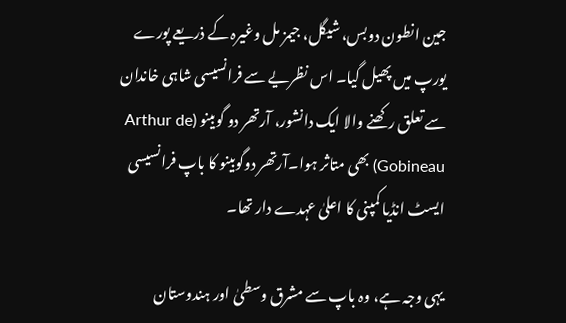جین انطون دوبس، شیگل، جیمز مل وغیرہ کے ذریعے پورے یورپ میں پھیل گیا۔ اس نظریے سے فرانسیسی شاہی خاندان سے تعلق رکھنے والا ایک دانشور، آرتھر دو گوبینو (Arthur de Gobineau) بھی متاثر ہوا۔آرتھر دوگوبینو کا باپ فرانسیسی ایسٹ انڈیا کمپنی کا اعلیٰ عہدے دار تھا۔

یہی وجہ ہے، وہ باپ سے مشرق وسطیٰ اور ہندوستان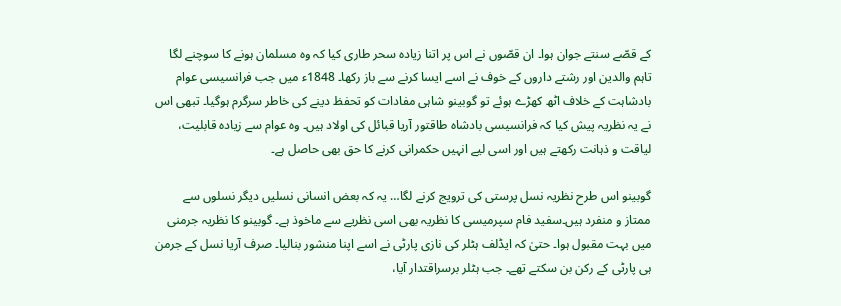کے قصّے سنتے جوان ہوا۔ ان قصّوں نے اس پر اتنا زیادہ سحر طاری کیا کہ وہ مسلمان ہونے کا سوچنے لگا تاہم والدین اور رشتے داروں کے خوف نے اسے ایسا کرنے سے باز رکھا۔ 1848ء میں جب فرانسیسی عوام بادشاہت کے خلاف اٹھ کھڑے ہوئے تو گوبینو شاہی مفادات کو تحفظ دینے کی خاطر سرگرم ہوگیا۔ تبھی اس نے یہ نظریہ پیش کیا کہ فرانسیسی بادشاہ طاقتور آریا قبائل کی اولاد ہیں۔ وہ عوام سے زیادہ قابلیت، لیاقت و ذہانت رکھتے ہیں اور اسی لیے انہیں حکمرانی کرنے کا حق بھی حاصل ہے۔

گوبینو اس طرح نظریہ نسل پرستی کی ترویج کرنے لگا… یہ کہ بعض انسانی نسلیں دیگر نسلوں سے ممتاز و منفرد ہیں۔سفید فام سپرمیسی کا نظریہ بھی اسی نظریے سے ماخوذ ہے۔ گوبینو کا نظریہ جرمنی میں بہت مقبول ہوا۔ حتیٰ کہ ایڈلف ہٹلر کی نازی پارٹی نے اسے اپنا منشور بنالیا۔ صرف آریا نسل کے جرمن ہی پارٹی کے رکن بن سکتے تھے۔ جب ہٹلر برسراقتدار آیا،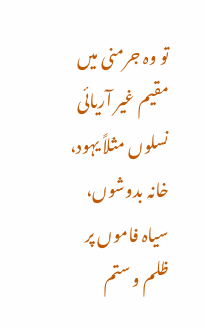تو وہ جرمنی میں مقیم غیر آریائی نسلوں مثلاً یہود، خانہ بدوشوں، سیاہ فاموں پر ظلم و ستم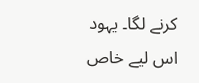کرنے لگا۔ یہود اس لیے خاص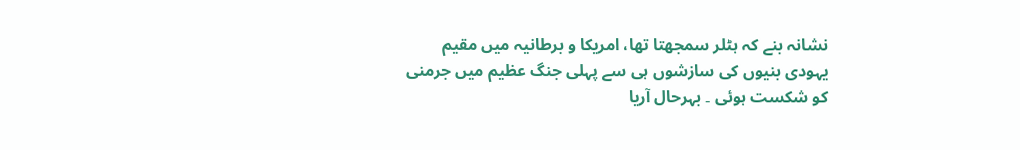نشانہ بنے کہ ہٹلر سمجھتا تھا، امریکا و برطانیہ میں مقیم یہودی بنیوں کی سازشوں ہی سے پہلی جنگ عظیم میں جرمنی کو شکست ہوئی ۔ بہرحال آریا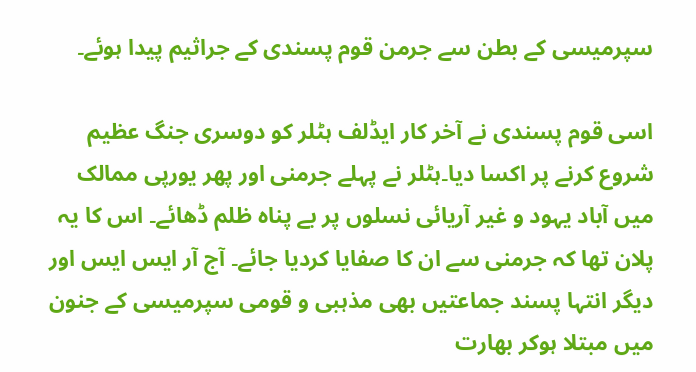سپرمیسی کے بطن سے جرمن قوم پسندی کے جراثیم پیدا ہوئے۔

اسی قوم پسندی نے آخر کار ایڈلف ہٹلر کو دوسری جنگ عظیم شروع کرنے پر اکسا دیا۔ہٹلر نے پہلے جرمنی اور پھر یورپی ممالک میں آباد یہود و غیر آریائی نسلوں پر بے پناہ ظلم ڈھائے۔ اس کا یہ پلان تھا کہ جرمنی سے ان کا صفایا کردیا جائے۔ آج آر ایس ایس اور دیگر انتہا پسند جماعتیں بھی مذہبی و قومی سپرمیسی کے جنون میں مبتلا ہوکر بھارت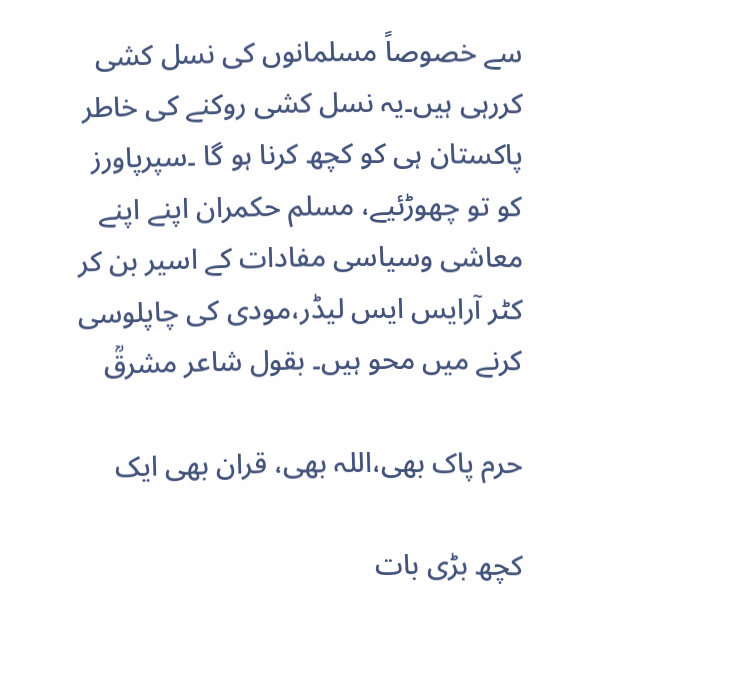سے خصوصاً مسلمانوں کی نسل کشی کررہی ہیں۔یہ نسل کشی روکنے کی خاطر  پاکستان ہی کو کچھ کرنا ہو گا ۔سپرپاورز کو تو چھوڑئیے، مسلم حکمران اپنے اپنے معاشی وسیاسی مفادات کے اسیر بن کر  کٹر آرایس ایس لیڈر،مودی کی چاپلوسی کرنے میں محو ہیں۔ بقول شاعر مشرقؒ

حرم پاک بھی،اللہ بھی، قران بھی ایک

کچھ بڑی بات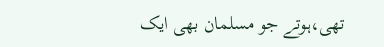تھی،ہوتے جو مسلمان بھی ایک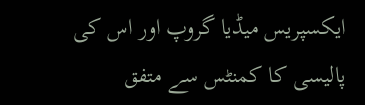ایکسپریس میڈیا گروپ اور اس کی پالیسی کا کمنٹس سے متفق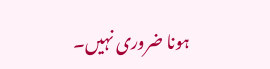ہونا ضروری نہیں۔